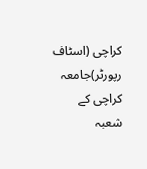کراچی (اسٹاف رپورٹر)جامعہ کراچی کے شعبہ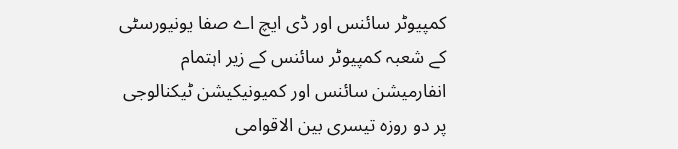کمپیوٹر سائنس اور ڈی ایچ اے صفا یونیورسٹی کے شعبہ کمپیوٹر سائنس کے زیر اہتمام انفارمیشن سائنس اور کمیونیکیشن ٹیکنالوجی پر دو روزہ تیسری بین الاقوامی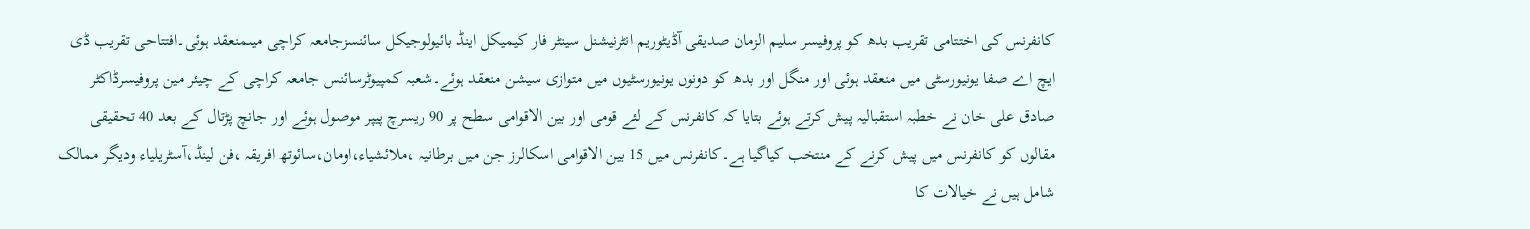کانفرنس کی اختتامی تقریب بدھ کو پروفیسر سلیم الزمان صدیقی آڈیٹوریم انٹرنیشنل سینٹر فار کیمیکل اینڈ بائیولوجیکل سائنسزجامعہ کراچی میںمنعقد ہوئی۔افتتاحی تقریب ڈی ایچ اے صفا یونیورسٹی میں منعقد ہوئی اور منگل اور بدھ کو دونوں یونیورسٹیوں میں متوازی سیشن منعقد ہوئے۔شعبہ کمپیوٹرسائنس جامعہ کراچی کے چیئر مین پروفیسرڈاکٹر صادق علی خان نے خطبہ استقبالیہ پیش کرتے ہوئے بتایا کہ کانفرنس کے لئے قومی اور بین الاقوامی سطح پر 90 ریسرچ پیپر موصول ہوئے اور جانچ پڑتال کے بعد 40 تحقیقی مقالوں کو کانفرنس میں پیش کرنے کے منتخب کیاگیا ہے۔کانفرنس میں 15 بین الاقوامی اسکالرز جن میں برطانیہ ،ملائشیاء،اومان،سائوتھ افریقہ ،فن لینڈ،آسٹریلیاء ودیگر ممالک شامل ہیں نے خیالات کا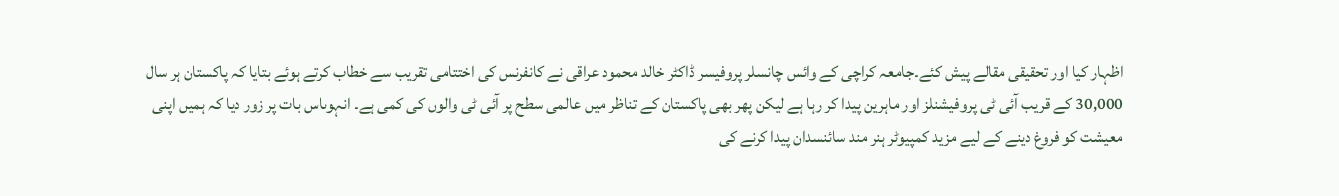اظہار کیا اور تحقیقی مقالے پیش کئے۔جامعہ کراچی کے وائس چانسلر پروفیسر ڈاکٹر خالد محمود عراقی نے کانفرنس کی اختتامی تقریب سے خطاب کرتے ہوئے بتایا کہ پاکستان ہر سال 30,000 کے قریب آئی ٹی پروفیشنلز اور ماہرین پیدا کر رہا ہے لیکن پھر بھی پاکستان کے تناظر میں عالمی سطح پر آئی ٹی والوں کی کمی ہے۔ انہوںاس بات پر زور دیا کہ ہمیں اپنی معیشت کو فروغ دینے کے لیے مزید کمپیوٹر ہنر مند سائنسدان پیدا کرنے کی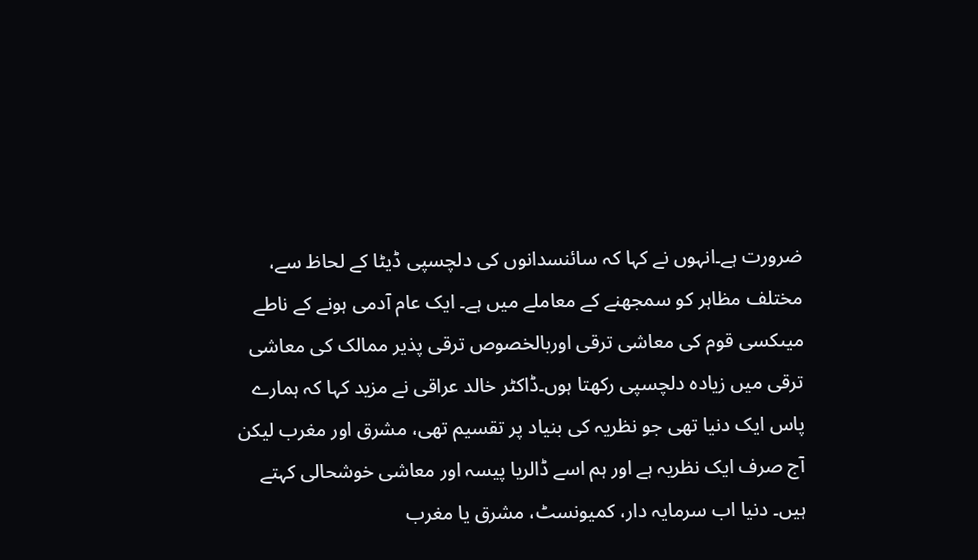ضرورت ہے۔انہوں نے کہا کہ سائنسدانوں کی دلچسپی ڈیٹا کے لحاظ سے، مختلف مظاہر کو سمجھنے کے معاملے میں ہے۔ ایک عام آدمی ہونے کے ناطے میںکسی قوم کی معاشی ترقی اوربالخصوص ترقی پذیر ممالک کی معاشی ترقی میں زیادہ دلچسپی رکھتا ہوں۔ڈاکٹر خالد عراقی نے مزید کہا کہ ہمارے پاس ایک دنیا تھی جو نظریہ کی بنیاد پر تقسیم تھی، مشرق اور مغرب لیکن آج صرف ایک نظریہ ہے اور ہم اسے ڈالریا پیسہ اور معاشی خوشحالی کہتے ہیں۔ دنیا اب سرمایہ دار، کمیونسٹ، مشرق یا مغرب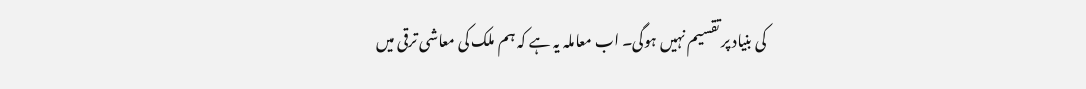کی بنیاد پر تقسیم نہیں ہوگی۔ اب معاملہ یہ ہے کہ ہم ملک کی معاشی ترقی میں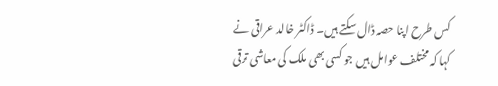کس طرح اپنا حصہ ڈال سکتے ہیں۔ ڈاکٹر خالد عراقی نے کہا کہ مختلف عوامل ہیں جو کسی بھی ملک کی معاشی ترقی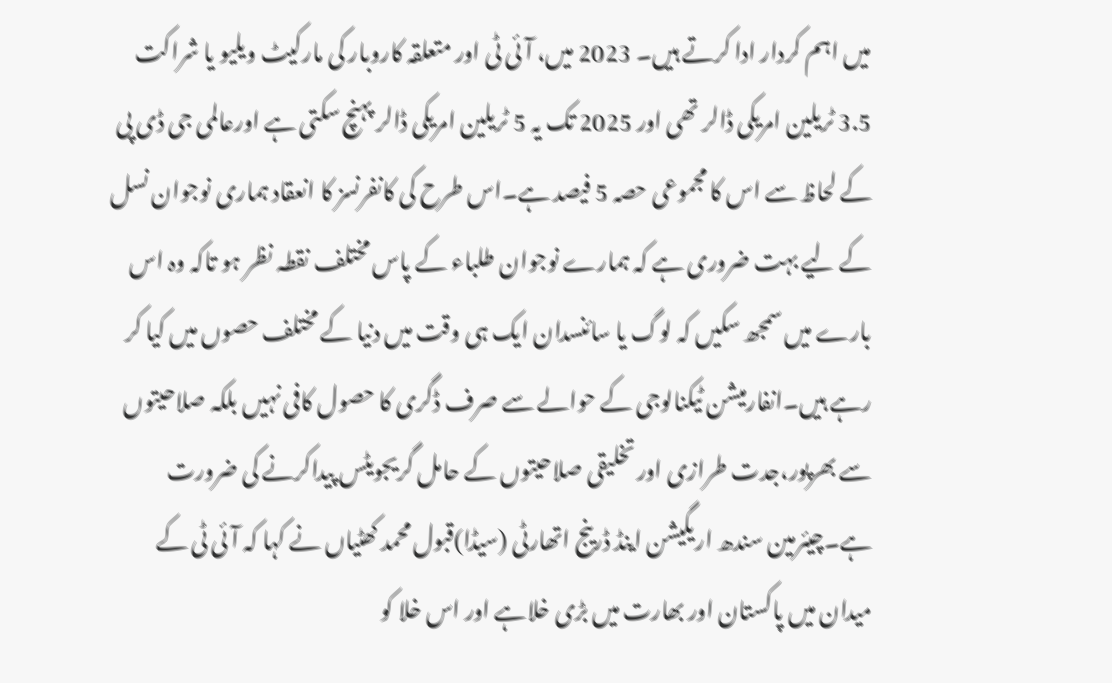میں اہم کردار ادا کرتے ہیں۔ 2023 میں، آئی ٹی اور متعلقہ کاروبار کی مارکیٹ ویلیو یا شراکت 3.5 ٹریلین امریکی ڈالر تھی اور 2025 تک یہ 5 ٹریلین امریکی ڈالر پہنچ سکتی ہے اورعالمی جی ڈی پی کے لحاظ سے اس کا مجموعی حصہ 5 فیصد ہے۔اس طرح کی کانفرنسز کا انعقاد ہماری نوجوان نسل کے لیے بہت ضروری ہے کہ ہمارے نوجوان طلباء کے پاس مختلف نقطہ نظر ہو تاکہ وہ اس بارے میں سمجھ سکیں کہ لوگ یا سائنسدان ایک ہی وقت میں دنیا کے مختلف حصوں میں کیا کر رہے ہیں۔انفارمیشن ٹیکنالوجی کے حوالے سے صرف ڈگری کا حصول کافی نہیں بلکہ صلاحیتوں سے بھرپور،جدت طرازی اور تخلیقی صلاحیتوں کے حامل گریجویٹس پیداکرنے کی ضرورت ہے۔چیئرمین سندھ اریگیشن اینڈ ڈرینج اتھارٹی (سیڈا)قبول محمد کھٹیاں نے کہا کہ آئی ٹی کے میدان میں پاکستان اور بھارت میں بڑی خلاہے اور اس خلا کو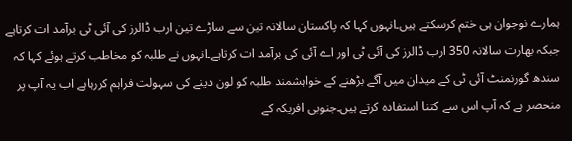ہمارے نوجوان ہی ختم کرسکتے ہیں۔انہوں کہا کہ پاکستان سالانہ تین سے ساڑے تین ارب ڈالرز کی آئی ٹی برآمد ات کرتاہے جبکہ بھارت سالانہ 350 ارب ڈالرز کی آئی ٹی اور اے آئی کی برآمد ات کرتاہے۔انہوں نے طلبہ کو مخاطب کرتے ہوئے کہا کہ سندھ گورنمنٹ آئی ٹی کے میدان میں آگے بڑھنے کے خواہشمند طلبہ کو لون دینے کی سہولت فراہم کررہاہے اب یہ آپ پر منحصر ہے کہ آپ اس سے کتنا استفادہ کرتے ہیں۔جنوبی افریکہ کے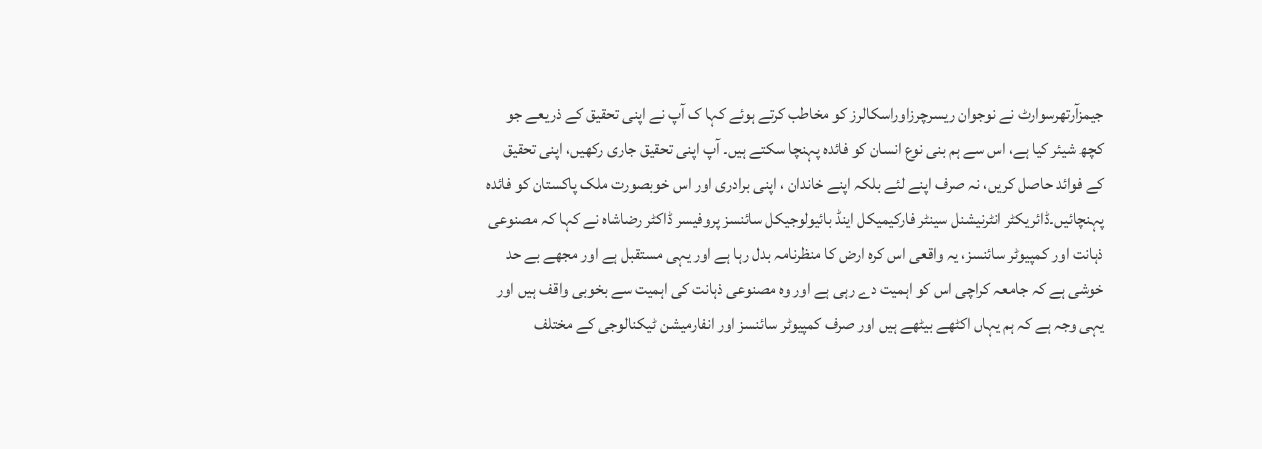جیمزآرتھرسوارٹ نے نوجوان ریسرچرزاوراسکالرز کو مخاطب کرتے ہوئے کہا ک آپ نے اپنی تحقیق کے ذریعے جو کچھ شیئر کیا ہے، اس سے ہم بنی نوع انسان کو فائدہ پہنچا سکتے ہیں۔ آپ اپنی تحقیق جاری رکھیں، اپنی تحقیق کے فوائد حاصل کریں، نہ صرف اپنے لئے بلکہ اپنے خاندان ، اپنی برادری اور اس خوبصورت ملک پاکستان کو فائدہ پہنچائیں۔ڈائریکٹر انٹرنیشنل سینٹر فارکیمیکل اینڈ بائیولوجیکل سائنسز پروفیسر ڈاکٹر رضاشاہ نے کہا کہ مصنوعی ذہانت اور کمپیوٹر سائنسز، یہ واقعی اس کرہ ارض کا منظرنامہ بدل رہا ہے اور یہی مستقبل ہے اور مجھے بے حد خوشی ہے کہ جامعہ کراچی اس کو اہمیت دے رہی ہے اور وہ مصنوعی ذہانت کی اہمیت سے بخوبی واقف ہیں اور یہی وجہ ہے کہ ہم یہاں اکٹھے بیٹھے ہیں اور صرف کمپیوٹر سائنسز اور انفارمیشن ٹیکنالوجی کے مختلف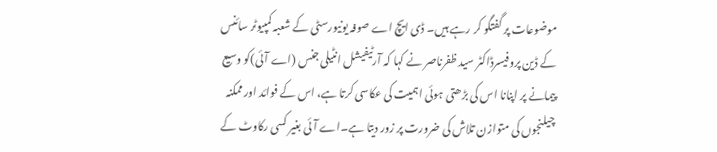موضوعات پر گفتگو کر رہے ہیں۔ ڈی ایچ اے صوفہ یونیورسٹی کے شعبہ کمپیوٹر سائنس کے ڈین پروفیسرڈاکٹر سید ظفرناصر نے کہا کہ آرٹیفیشل انٹیلی جنس (اے آئی)کو وسیع پیمانے پر اپنانا اس کی بڑھتی ہوئی اہمیت کی عکاسی کرتا ہے، اس کے فوائد اور ممکنہ چیلنجوں کی متوازن تلاش کی ضرورت پر زور دیتا ہے۔اے آئی بغیر کسی رکاوٹ کے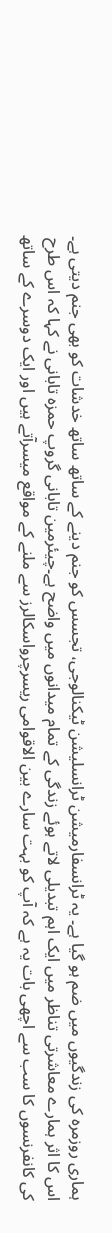ہماری روزمرہ کی زندگیوں میں ضم ہو گیا ہے۔ یہ ٹرانسفارمیشن ٹرانسلیشن ٹیکنالوجی، تجسس کو جنم دینے کے ساتھ ساتھ خدشات کو بھی جنم دیتی ہے۔ اس کا اثر ہمارے معاشرتی تناظر میں ایک اہم تبدیلی لاتے ہوئے زندگی کے تمام میدانوں میں واضح ہے۔چیئرمین تابانی گروپ حمزہ تابانی نے کہا کہ اس طرح کی کانفرنسوں کا سب سے اچھی بات یہ ہے کہ آپ کو بہت سارے بین الاقوامی ریسرچرواسکالرز سے ملنے کے مواقع میسرآتے ہیں اور ایک دوسرے کے ساتھ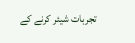تجربات شیئر کرنے کے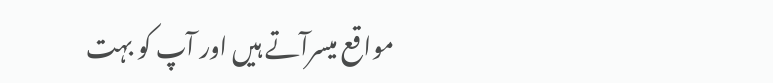مواقع میسرآتے ہیں اور آپ کو بہت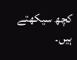کچھ سیکھتے ہیں۔